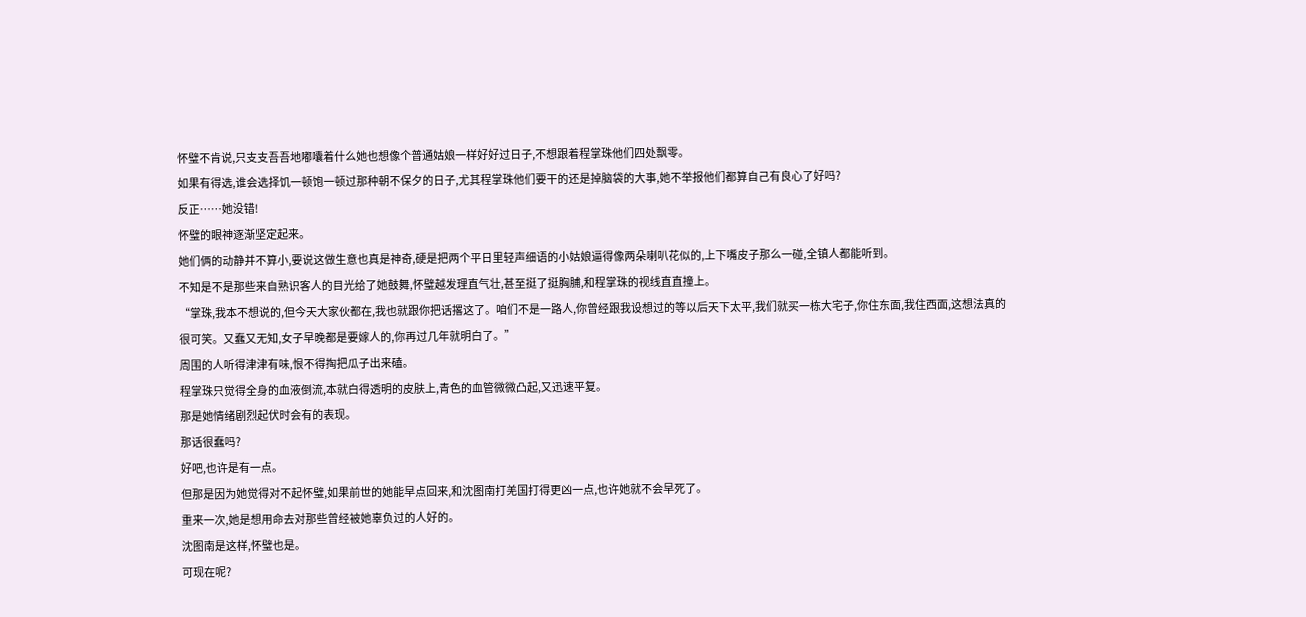怀璧不肯说,只支支吾吾地嘟囔着什么她也想像个普通姑娘一样好好过日子,不想跟着程掌珠他们四处飘零。
如果有得选,谁会选择饥一顿饱一顿过那种朝不保夕的日子,尤其程掌珠他们要干的还是掉脑袋的大事,她不举报他们都算自己有良心了好吗?
反正……她没错!
怀璧的眼神逐渐坚定起来。
她们俩的动静并不算小,要说这做生意也真是神奇,硬是把两个平日里轻声细语的小姑娘逼得像两朵喇叭花似的,上下嘴皮子那么一碰,全镇人都能听到。
不知是不是那些来自熟识客人的目光给了她鼓舞,怀璧越发理直气壮,甚至挺了挺胸脯,和程掌珠的视线直直撞上。
“掌珠,我本不想说的,但今天大家伙都在,我也就跟你把话撂这了。咱们不是一路人,你曾经跟我设想过的等以后天下太平,我们就买一栋大宅子,你住东面,我住西面,这想法真的很可笑。又蠢又无知,女子早晚都是要嫁人的,你再过几年就明白了。”
周围的人听得津津有味,恨不得掏把瓜子出来磕。
程掌珠只觉得全身的血液倒流,本就白得透明的皮肤上,青色的血管微微凸起,又迅速平复。
那是她情绪剧烈起伏时会有的表现。
那话很蠢吗?
好吧,也许是有一点。
但那是因为她觉得对不起怀璧,如果前世的她能早点回来,和沈图南打羌国打得更凶一点,也许她就不会早死了。
重来一次,她是想用命去对那些曾经被她辜负过的人好的。
沈图南是这样,怀璧也是。
可现在呢?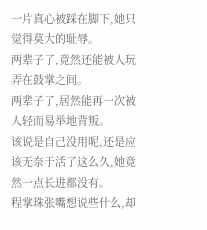一片真心被踩在脚下,她只觉得莫大的耻辱。
两辈子了,竟然还能被人玩弄在鼓掌之间。
两辈子了,居然能再一次被人轻而易举地背叛。
该说是自己没用呢,还是应该无奈于活了这么久,她竟然一点长进都没有。
程掌珠张嘴想说些什么,却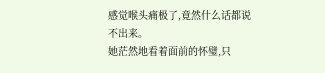感觉喉头痛极了,竟然什么话都说不出来。
她茫然地看着面前的怀璧,只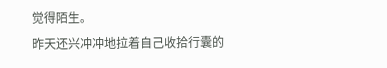觉得陌生。
昨天还兴冲冲地拉着自己收拾行囊的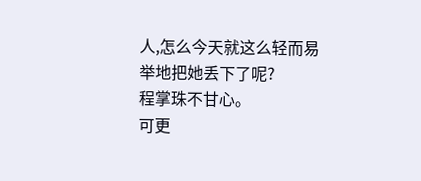人,怎么今天就这么轻而易举地把她丢下了呢?
程掌珠不甘心。
可更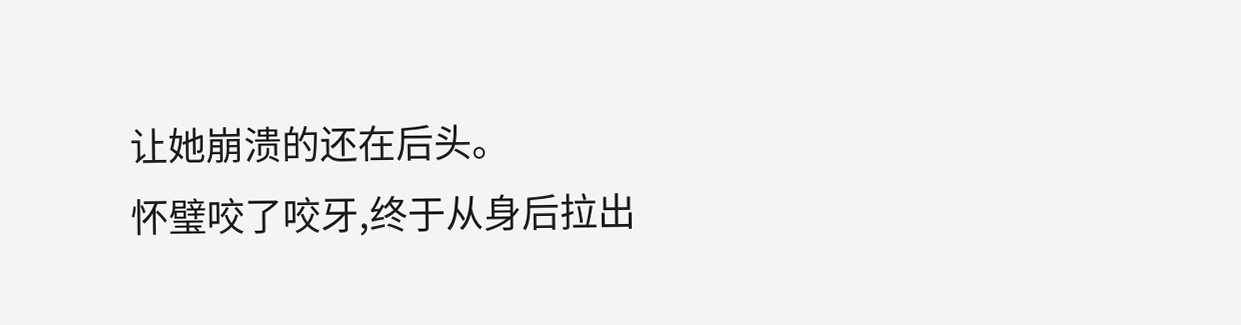让她崩溃的还在后头。
怀璧咬了咬牙,终于从身后拉出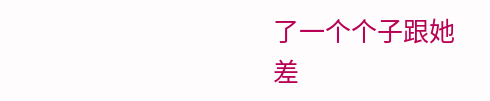了一个个子跟她差